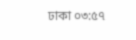ঢাকা ০৩:৫৭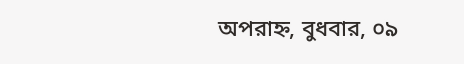অপরাহ্ন, বুধবার, ০৯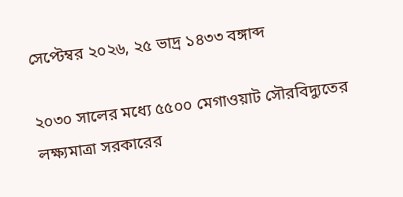সেপ্টেম্বর ২০২৬, ২৫ ভাদ্র ১৪৩৩ বঙ্গাব্দ

২০৩০ সালের মধ্যে ৫৫০০ মেগাওয়াট সৌরবিদ্যুতের লক্ষ্যমাত্রা সরকারের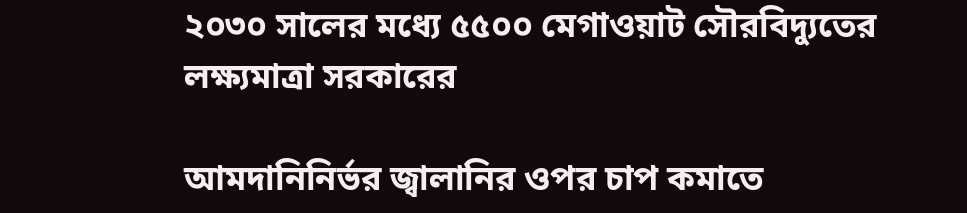২০৩০ সালের মধ্যে ৫৫০০ মেগাওয়াট সৌরবিদ্যুতের লক্ষ্যমাত্রা সরকারের

আমদানিনির্ভর জ্বালানির ওপর চাপ কমাতে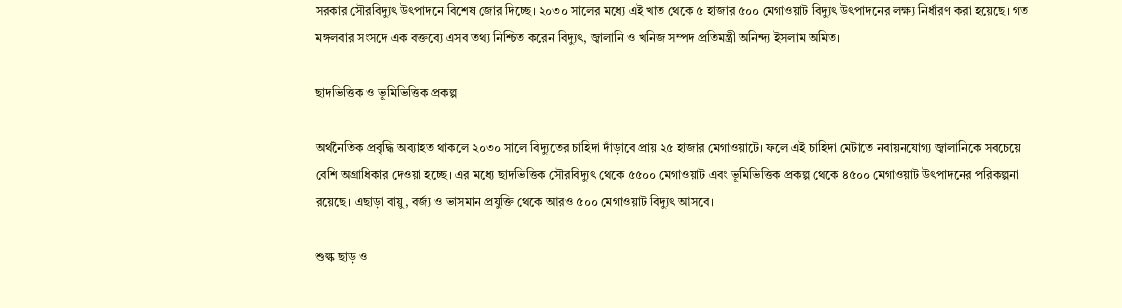সরকার সৌরবিদ্যুৎ উৎপাদনে বিশেষ জোর দিচ্ছে। ২০৩০ সালের মধ্যে এই খাত থেকে ৫ হাজার ৫০০ মেগাওয়াট বিদ্যুৎ উৎপাদনের লক্ষ্য নির্ধারণ করা হয়েছে। গত মঙ্গলবার সংসদে এক বক্তব্যে এসব তথ্য নিশ্চিত করেন বিদ্যুৎ, জ্বালানি ও খনিজ সম্পদ প্রতিমন্ত্রী অনিন্দ্য ইসলাম অমিত।

ছাদভিত্তিক ও ভূমিভিত্তিক প্রকল্প

অর্থনৈতিক প্রবৃদ্ধি অব্যাহত থাকলে ২০৩০ সালে বিদ্যুতের চাহিদা দাঁড়াবে প্রায় ২৫ হাজার মেগাওয়াটে। ফলে এই চাহিদা মেটাতে নবায়নযোগ্য জ্বালানিকে সবচেয়ে বেশি অগ্রাধিকার দেওয়া হচ্ছে। এর মধ্যে ছাদভিত্তিক সৌরবিদ্যুৎ থেকে ৫৫০০ মেগাওয়াট এবং ভূমিভিত্তিক প্রকল্প থেকে ৪৫০০ মেগাওয়াট উৎপাদনের পরিকল্পনা রয়েছে। এছাড়া বায়ু, বর্জ্য ও ভাসমান প্রযুক্তি থেকে আরও ৫০০ মেগাওয়াট বিদ্যুৎ আসবে।

শুল্ক ছাড় ও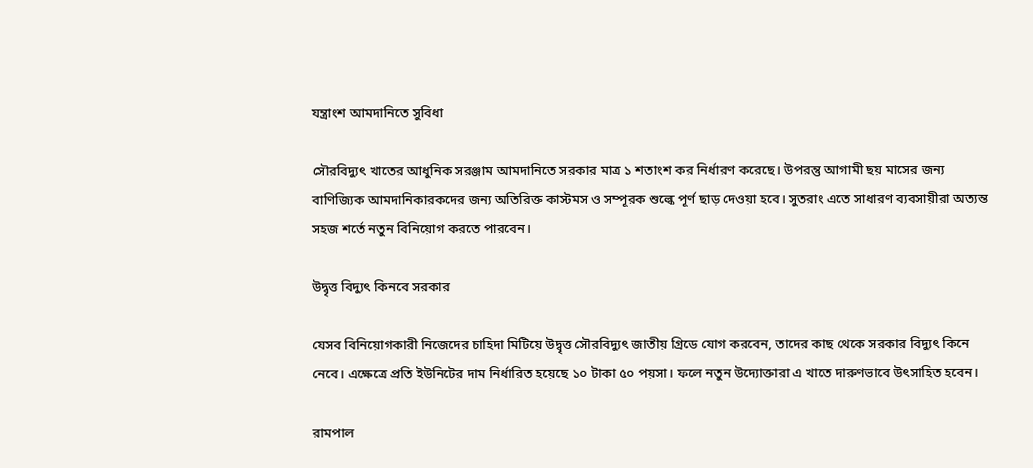যন্ত্রাংশ আমদানিতে সুবিধা

সৌরবিদ্যুৎ খাতের আধুনিক সরঞ্জাম আমদানিতে সরকার মাত্র ১ শতাংশ কর নির্ধারণ করেছে। উপরন্তু আগামী ছয় মাসের জন্য বাণিজ্যিক আমদানিকারকদের জন্য অতিরিক্ত কাস্টমস ও সম্পূরক শুল্কে পূর্ণ ছাড় দেওয়া হবে। সুতরাং এতে সাধারণ ব্যবসায়ীরা অত্যন্ত সহজ শর্তে নতুন বিনিয়োগ করতে পারবেন।

উদ্বৃত্ত বিদ্যুৎ কিনবে সরকার

যেসব বিনিয়োগকারী নিজেদের চাহিদা মিটিয়ে উদ্বৃত্ত সৌরবিদ্যুৎ জাতীয় গ্রিডে যোগ করবেন, তাদের কাছ থেকে সরকার বিদ্যুৎ কিনে নেবে। এক্ষেত্রে প্রতি ইউনিটের দাম নির্ধারিত হয়েছে ১০ টাকা ৫০ পয়সা। ফলে নতুন উদ্যোক্তারা এ খাতে দারুণভাবে উৎসাহিত হবেন।

রামপাল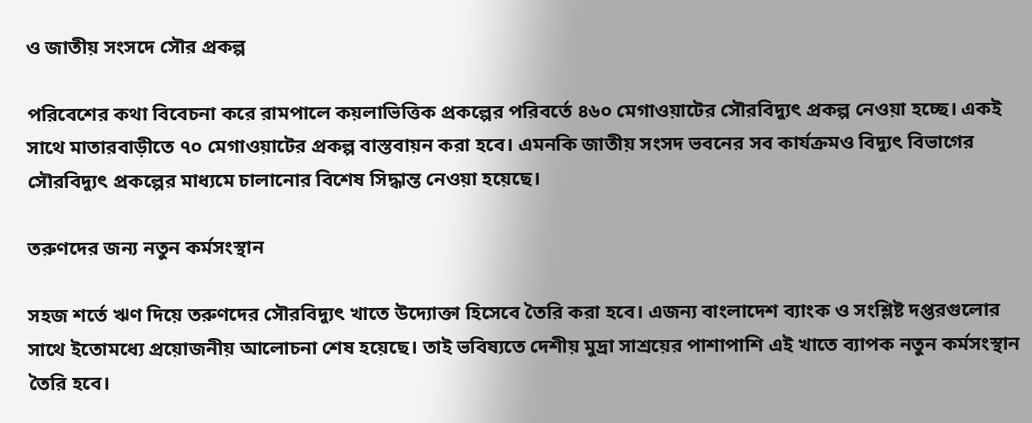ও জাতীয় সংসদে সৌর প্রকল্প

পরিবেশের কথা বিবেচনা করে রামপালে কয়লাভিত্তিক প্রকল্পের পরিবর্তে ৪৬০ মেগাওয়াটের সৌরবিদ্যুৎ প্রকল্প নেওয়া হচ্ছে। একই সাথে মাতারবাড়ীতে ৭০ মেগাওয়াটের প্রকল্প বাস্তবায়ন করা হবে। এমনকি জাতীয় সংসদ ভবনের সব কার্যক্রমও বিদ্যুৎ বিভাগের সৌরবিদ্যুৎ প্রকল্পের মাধ্যমে চালানোর বিশেষ সিদ্ধান্ত নেওয়া হয়েছে।

তরুণদের জন্য নতুন কর্মসংস্থান

সহজ শর্তে ঋণ দিয়ে তরুণদের সৌরবিদ্যুৎ খাতে উদ্যোক্তা হিসেবে তৈরি করা হবে। এজন্য বাংলাদেশ ব্যাংক ও সংশ্লিষ্ট দপ্তরগুলোর সাথে ইতোমধ্যে প্রয়োজনীয় আলোচনা শেষ হয়েছে। তাই ভবিষ্যতে দেশীয় মুদ্রা সাশ্রয়ের পাশাপাশি এই খাতে ব্যাপক নতুন কর্মসংস্থান তৈরি হবে।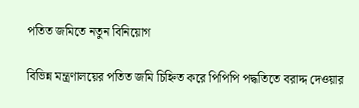পতিত জমিতে নতুন বিনিয়োগ

বিভিন্ন মন্ত্রণালয়ের পতিত জমি চিহ্নিত করে পিপিপি পদ্ধতিতে বরাদ্দ দেওয়ার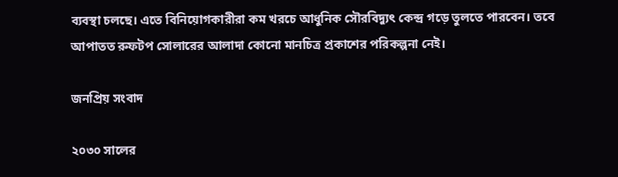ব্যবস্থা চলছে। এতে বিনিয়োগকারীরা কম খরচে আধুনিক সৌরবিদ্যুৎ কেন্দ্র গড়ে তুলতে পারবেন। তবে আপাতত রুফটপ সোলারের আলাদা কোনো মানচিত্র প্রকাশের পরিকল্পনা নেই।

জনপ্রিয় সংবাদ

২০৩০ সালের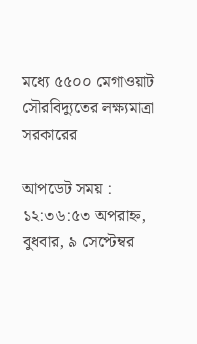মধ্যে ৫৫০০ মেগাওয়াট সৌরবিদ্যুতের লক্ষ্যমাত্রা সরকারের

আপডেট সময় : ১২:৩৬:৫৩ অপরাহ্ন, বুধবার, ৯ সেপ্টেম্বর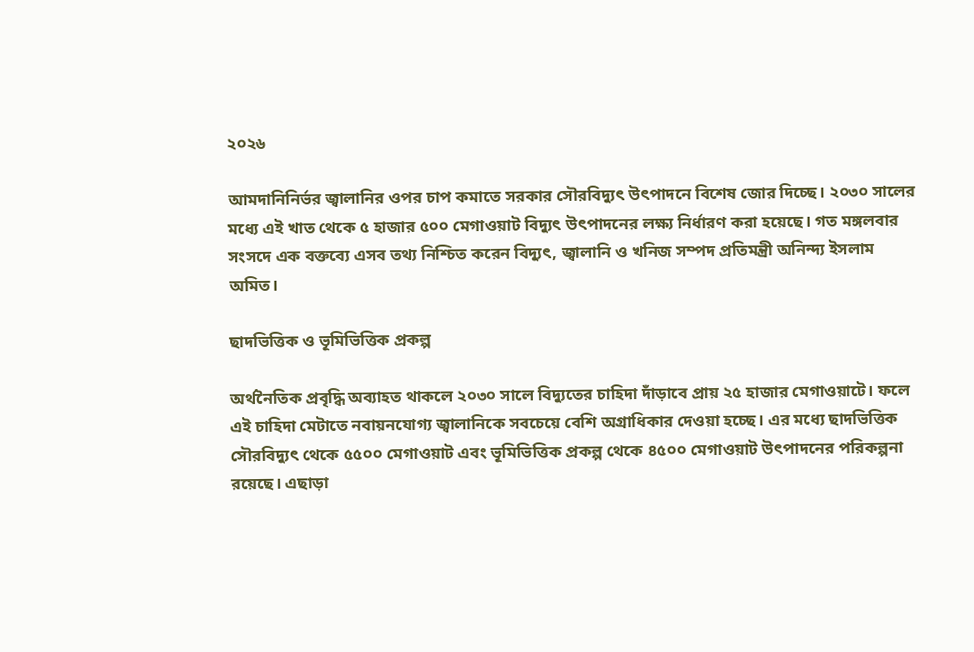২০২৬

আমদানিনির্ভর জ্বালানির ওপর চাপ কমাতে সরকার সৌরবিদ্যুৎ উৎপাদনে বিশেষ জোর দিচ্ছে। ২০৩০ সালের মধ্যে এই খাত থেকে ৫ হাজার ৫০০ মেগাওয়াট বিদ্যুৎ উৎপাদনের লক্ষ্য নির্ধারণ করা হয়েছে। গত মঙ্গলবার সংসদে এক বক্তব্যে এসব তথ্য নিশ্চিত করেন বিদ্যুৎ, জ্বালানি ও খনিজ সম্পদ প্রতিমন্ত্রী অনিন্দ্য ইসলাম অমিত।

ছাদভিত্তিক ও ভূমিভিত্তিক প্রকল্প

অর্থনৈতিক প্রবৃদ্ধি অব্যাহত থাকলে ২০৩০ সালে বিদ্যুতের চাহিদা দাঁড়াবে প্রায় ২৫ হাজার মেগাওয়াটে। ফলে এই চাহিদা মেটাতে নবায়নযোগ্য জ্বালানিকে সবচেয়ে বেশি অগ্রাধিকার দেওয়া হচ্ছে। এর মধ্যে ছাদভিত্তিক সৌরবিদ্যুৎ থেকে ৫৫০০ মেগাওয়াট এবং ভূমিভিত্তিক প্রকল্প থেকে ৪৫০০ মেগাওয়াট উৎপাদনের পরিকল্পনা রয়েছে। এছাড়া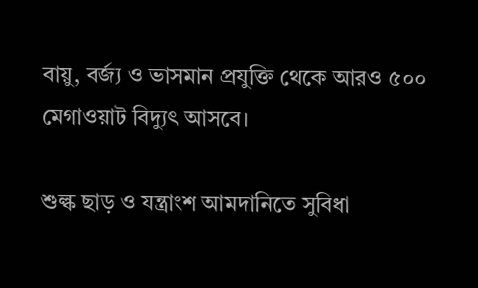বায়ু, বর্জ্য ও ভাসমান প্রযুক্তি থেকে আরও ৫০০ মেগাওয়াট বিদ্যুৎ আসবে।

শুল্ক ছাড় ও যন্ত্রাংশ আমদানিতে সুবিধা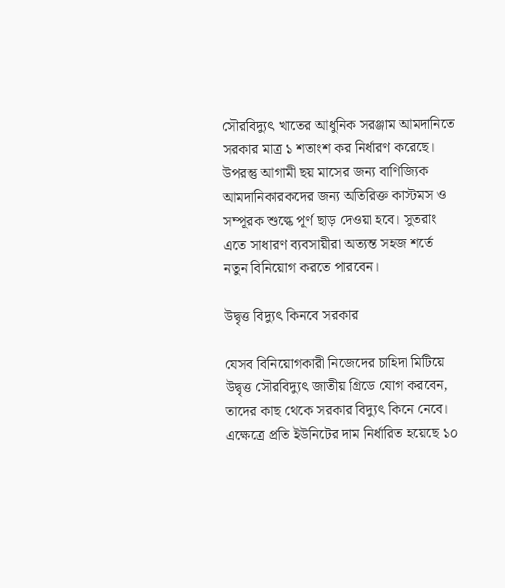সৌরবিদ্যুৎ খাতের আধুনিক সরঞ্জাম আমদানিতে সরকার মাত্র ১ শতাংশ কর নির্ধারণ করেছে। উপরন্তু আগামী ছয় মাসের জন্য বাণিজ্যিক আমদানিকারকদের জন্য অতিরিক্ত কাস্টমস ও সম্পূরক শুল্কে পূর্ণ ছাড় দেওয়া হবে। সুতরাং এতে সাধারণ ব্যবসায়ীরা অত্যন্ত সহজ শর্তে নতুন বিনিয়োগ করতে পারবেন।

উদ্বৃত্ত বিদ্যুৎ কিনবে সরকার

যেসব বিনিয়োগকারী নিজেদের চাহিদা মিটিয়ে উদ্বৃত্ত সৌরবিদ্যুৎ জাতীয় গ্রিডে যোগ করবেন, তাদের কাছ থেকে সরকার বিদ্যুৎ কিনে নেবে। এক্ষেত্রে প্রতি ইউনিটের দাম নির্ধারিত হয়েছে ১০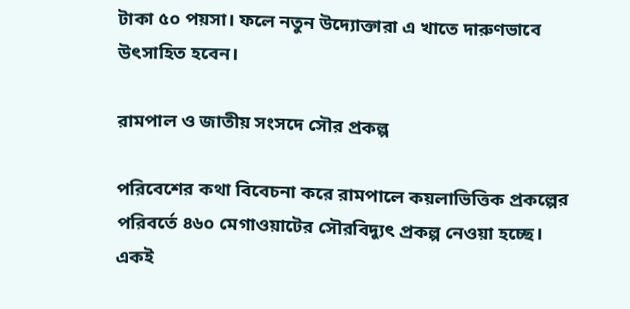টাকা ৫০ পয়সা। ফলে নতুন উদ্যোক্তারা এ খাতে দারুণভাবে উৎসাহিত হবেন।

রামপাল ও জাতীয় সংসদে সৌর প্রকল্প

পরিবেশের কথা বিবেচনা করে রামপালে কয়লাভিত্তিক প্রকল্পের পরিবর্তে ৪৬০ মেগাওয়াটের সৌরবিদ্যুৎ প্রকল্প নেওয়া হচ্ছে। একই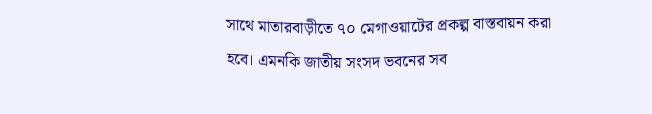সাথে মাতারবাড়ীতে ৭০ মেগাওয়াটের প্রকল্প বাস্তবায়ন করা হবে। এমনকি জাতীয় সংসদ ভবনের সব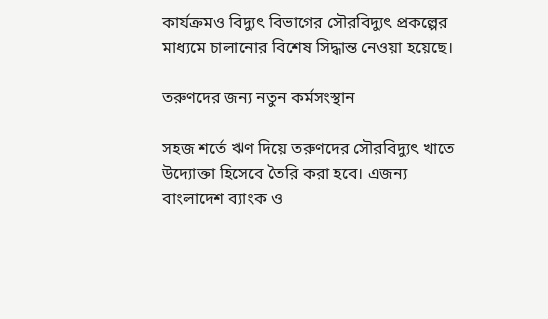কার্যক্রমও বিদ্যুৎ বিভাগের সৌরবিদ্যুৎ প্রকল্পের মাধ্যমে চালানোর বিশেষ সিদ্ধান্ত নেওয়া হয়েছে।

তরুণদের জন্য নতুন কর্মসংস্থান

সহজ শর্তে ঋণ দিয়ে তরুণদের সৌরবিদ্যুৎ খাতে উদ্যোক্তা হিসেবে তৈরি করা হবে। এজন্য বাংলাদেশ ব্যাংক ও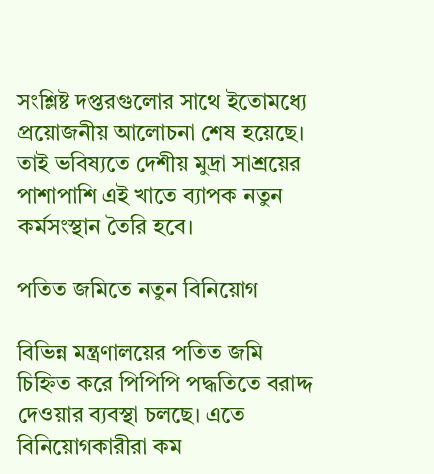সংশ্লিষ্ট দপ্তরগুলোর সাথে ইতোমধ্যে প্রয়োজনীয় আলোচনা শেষ হয়েছে। তাই ভবিষ্যতে দেশীয় মুদ্রা সাশ্রয়ের পাশাপাশি এই খাতে ব্যাপক নতুন কর্মসংস্থান তৈরি হবে।

পতিত জমিতে নতুন বিনিয়োগ

বিভিন্ন মন্ত্রণালয়ের পতিত জমি চিহ্নিত করে পিপিপি পদ্ধতিতে বরাদ্দ দেওয়ার ব্যবস্থা চলছে। এতে বিনিয়োগকারীরা কম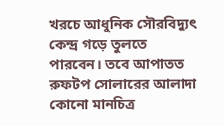খরচে আধুনিক সৌরবিদ্যুৎ কেন্দ্র গড়ে তুলতে পারবেন। তবে আপাতত রুফটপ সোলারের আলাদা কোনো মানচিত্র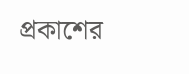প্রকাশের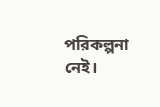পরিকল্পনা নেই।